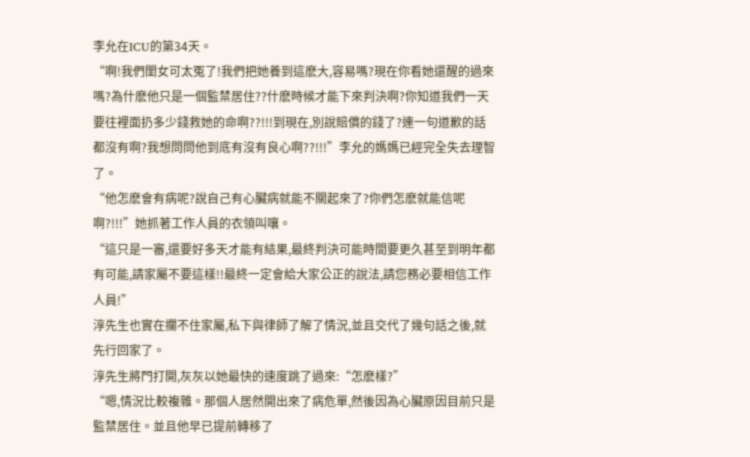李允在ICU的第34天。
“啊!我們閨女可太冤了!我們把她養到這麽大,容易嗎?現在你看她還醒的過來嗎?為什麽他只是一個監禁居住??什麽時候才能下來判決啊?你知道我們一天要往裡面扔多少錢救她的命啊??!!!到現在,別說賠償的錢了?連一句道歉的話都沒有啊?我想問問他到底有沒有良心啊??!!!”李允的媽媽已經完全失去理智了。
“他怎麽會有病呢?說自己有心臟病就能不關起來了?你們怎麽就能信呢啊?!!!”她抓著工作人員的衣領叫嚷。
“這只是一審,還要好多天才能有結果,最終判決可能時間要更久甚至到明年都有可能,請家屬不要這樣!!最終一定會給大家公正的說法,請您務必要相信工作人員!”
淳先生也實在攔不住家屬,私下與律師了解了情況,並且交代了幾句話之後,就先行回家了。
淳先生將門打開,灰灰以她最快的速度跳了過來:“怎麽樣?”
“嗯,情況比較複雜。那個人居然開出來了病危單,然後因為心臟原因目前只是監禁居住。並且他早已提前轉移了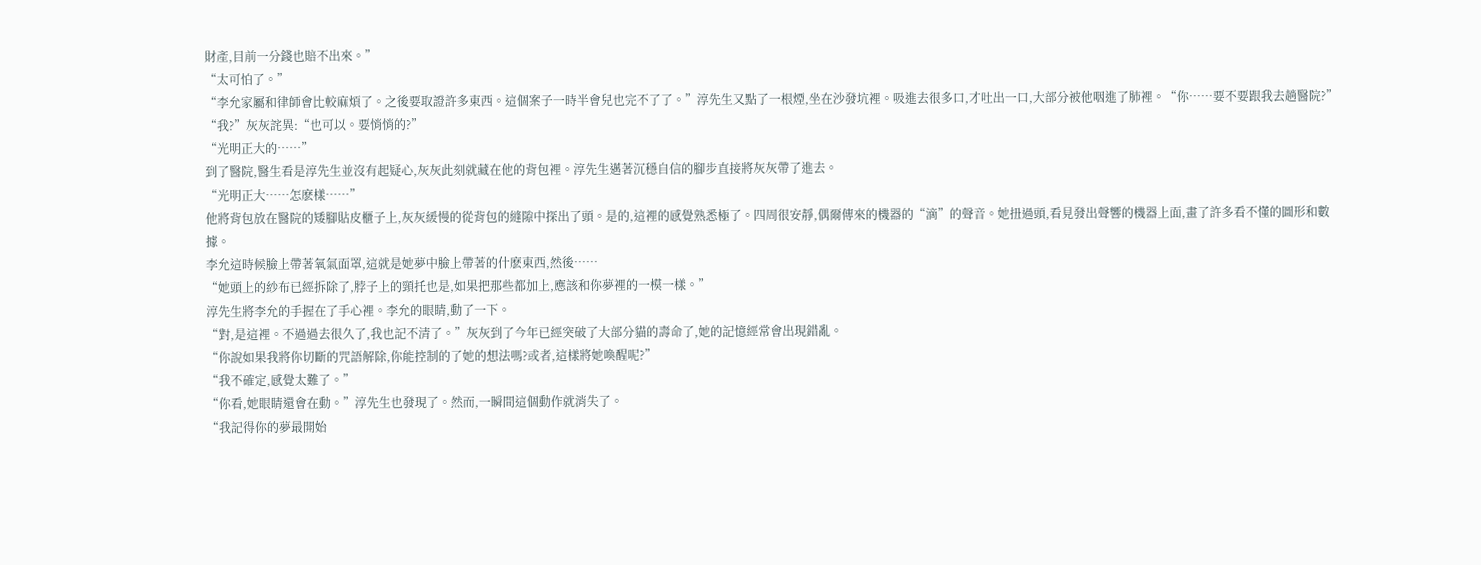財產,目前一分錢也賠不出來。”
“太可怕了。”
“李允家屬和律師會比較麻煩了。之後要取證許多東西。這個案子一時半會兒也完不了了。”淳先生又點了一根煙,坐在沙發坑裡。吸進去很多口,才吐出一口,大部分被他咽進了肺裡。“你……要不要跟我去趟醫院?”
“我?”灰灰詫異:“也可以。要悄悄的?”
“光明正大的……”
到了醫院,醫生看是淳先生並沒有起疑心,灰灰此刻就藏在他的背包裡。淳先生邁著沉穩自信的腳步直接將灰灰帶了進去。
“光明正大……怎麽樣……”
他將背包放在醫院的矮腳貼皮櫃子上,灰灰緩慢的從背包的縫隙中探出了頭。是的,這裡的感覺熟悉極了。四周很安靜,偶爾傳來的機器的“滴”的聲音。她扭過頭,看見發出聲響的機器上面,畫了許多看不懂的圖形和數據。
李允這時候臉上帶著氧氣面罩,這就是她夢中臉上帶著的什麽東西,然後……
“她頭上的紗布已經拆除了,脖子上的頸托也是,如果把那些都加上,應該和你夢裡的一模一樣。”
淳先生將李允的手握在了手心裡。李允的眼睛,動了一下。
“對,是這裡。不過過去很久了,我也記不清了。”灰灰到了今年已經突破了大部分貓的壽命了,她的記憶經常會出現錯亂。
“你說如果我將你切斷的咒語解除,你能控制的了她的想法嗎?或者,這樣將她喚醒呢?”
“我不確定,感覺太難了。”
“你看,她眼睛還會在動。”淳先生也發現了。然而,一瞬間這個動作就消失了。
“我記得你的夢最開始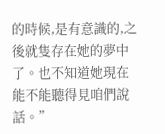的時候,是有意識的,之後就隻存在她的夢中了。也不知道她現在能不能聽得見咱們說話。”